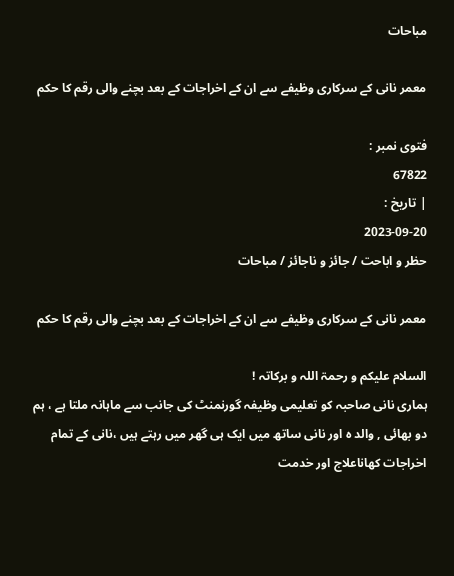مباحات

معمر نانی کے سرکاری وظیفے سے ان کے اخراجات کے بعد بچنے والی رقم کا حکم

فتوی نمبر :
67822
| تاریخ :
2023-09-20
حظر و اباحت / جائز و ناجائز / مباحات

معمر نانی کے سرکاری وظیفے سے ان کے اخراجات کے بعد بچنے والی رقم کا حکم

السلام علیکم و رحمۃ اللہ و برکاتہ !
ہماری نانی صاحبہ کو تعلیمی وظیفہ گورنمنٹ کی جانب سے ماہانہ ملتا ہے ، ہم دو بھائی , والد ہ اور نانی ساتھ میں ایک ہی گھر میں رہتے ہیں ،نانی کے تمام اخراجات کھاناعلاج اور خدمت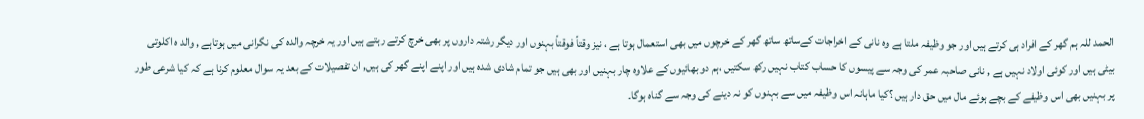الحمد للہ ہم گھر کے افراد ہی کرتے ہیں اور جو وظیفہ ملتا ہے وہ نانی کے اخراجات کےساتھ ساتھ گھر کے خرچوں میں بھی استعمال ہوتا ہے ، نیز وقتاً فوقتاً بہنوں اور دیگر رشتہ داروں پر بھی خرچ کرتے رہتے ہیں اور یہ خرچہ والدہ کی نگرانی میں ہوتاہے , والد ہ اکلوتی بیٹی ہیں اور کوئی اولاد نہیں ہے , نانی صاحبہ عمر کی وجہ سے پیسوں کا حساب کتاب نہیں رکھ سکتیں ،ہم دو بھائیوں کے علاوہ چار بہنیں اور بھی ہیں جو تمام شادی شدہ ہیں اور اپنے اپنے گھر کی ہیں, ان تفصیلات کے بعد یہ سوال معلوم کرنا ہے کہ کیا شرعی طور پر بہنیں بھی اس وظیفے کے بچے ہوئے مال میں حق دار ہیں ؟کیا ماہانہ اس وظیفہ میں سے بہنوں کو نہ دینے کی وجہ سے گناہ ہوگا۔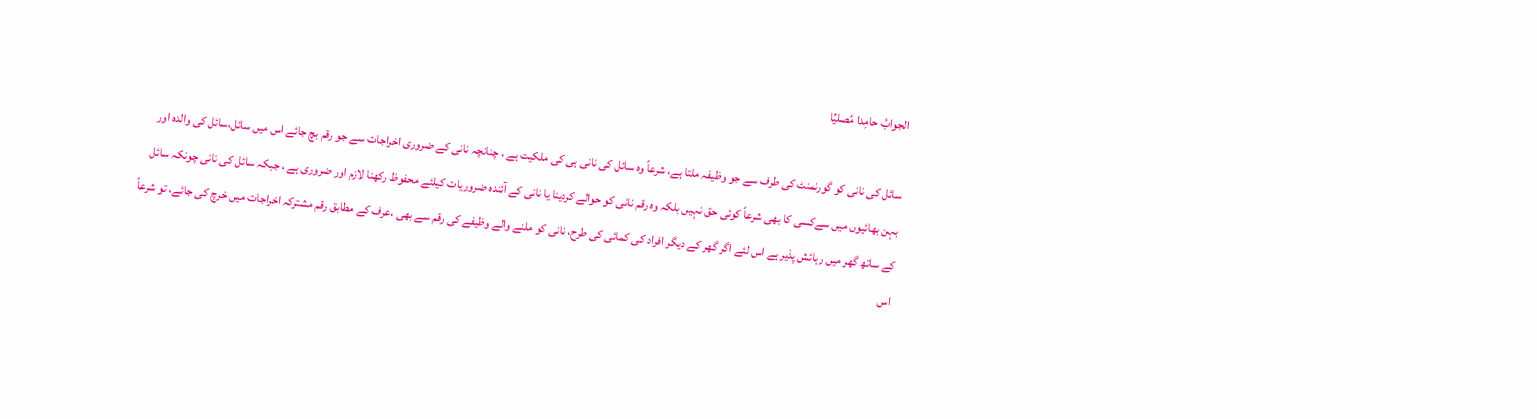الجوابُ حامِدا مُصلیِّا

سائل کی نانی کو گورنمنٹ کی طرف سے جو وظیفہ ملتا ہے، شرعاً وہ سائل کی نانی ہی کی ملکیت ہے ، چنانچہ نانی کے ضروری اخراجات سے جو رقم بچ جائے اس میں سائل،سائل کی والدہ اور بہن بھائیوں میں سےکسی کا بھی شرعاً کوئی حق نہیں بلکہ وہ رقم نانی کو حوالے کردینا یا نانی کے آئندہ ضروریات کیلئے محفوظ رکھنا لازم اور ضروری ہے ، جبکہ سائل کی نانی چونکہ سائل کے ساتھ گھر میں رہائش پذیر ہے اس لئے اگر گھر کے دیگر افراد کی کمائی کی طرح، نانی کو ملنے والے وظیفے کی رقم سے بھی ،عرف کے مطابق رقم مشترکہ اخراجات میں خرچ کی جائے، تو شرعاً اس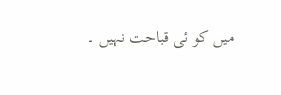میں کو ئی قباحت نہیں ۔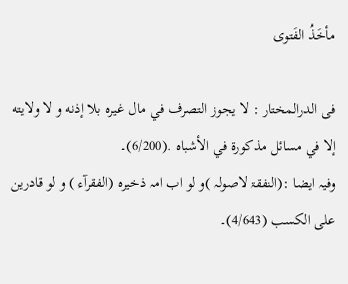مأخَذُ الفَتوی

فی الدرالمختار : لا يجوز التصرف في مال غيره بلا إذنه و لا ولايته إلا في مسائل مذكورة في الأشباه .(6/200)۔
وفیہ ایضا :(النفقۃ لاصولہ )و لو اب امہ ذخیرہ (الفقرآء ) و لو قادرین علی الکسب (4/643)۔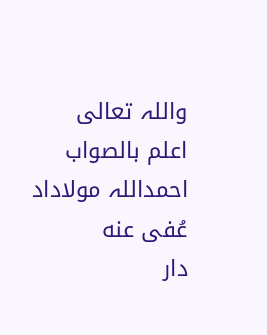واللہ تعالی اعلم بالصواب
احمداللہ مولاداد عُفی عنه
دار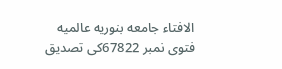الافتاء جامعه بنوریه عالمیه
فتوی نمبر 67822کی تصدیق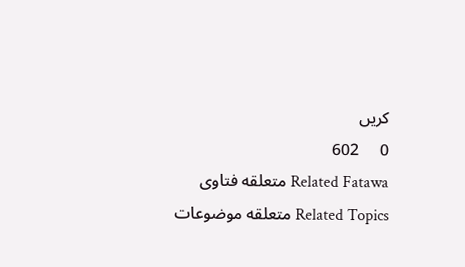کریں
0     602
Related Fatawa متعلقه فتاوی
Related Topics متعلقه موضوعات